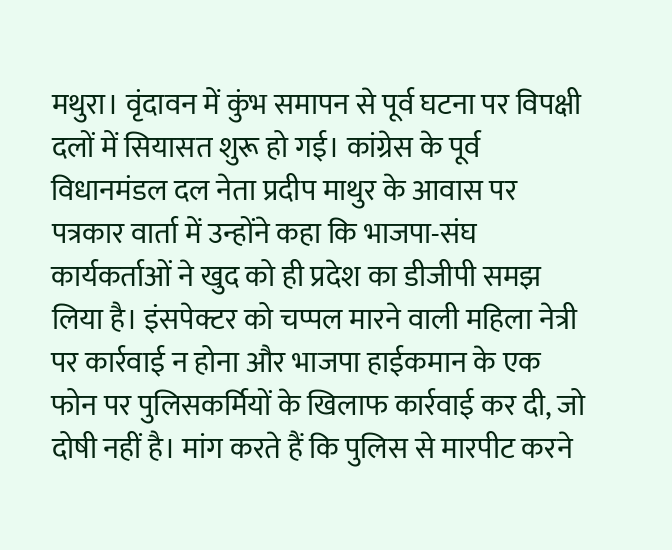मथुरा। वृंदावन में कुंभ समापन से पूर्व घटना पर विपक्षी दलों में सियासत शुरू हो गई। कांग्रेस के पूर्व विधानमंडल दल नेता प्रदीप माथुर के आवास पर पत्रकार वार्ता में उन्होंने कहा कि भाजपा-संघ कार्यकर्ताओं ने खुद को ही प्रदेश का डीजीपी समझ लिया है। इंसपेक्टर को चप्पल मारने वाली महिला नेत्री पर कार्रवाई न होना और भाजपा हाईकमान के एक फोन पर पुलिसकर्मियों के खिलाफ कार्रवाई कर दी, जो दोषी नहीं है। मांग करते हैं कि पुलिस से मारपीट करने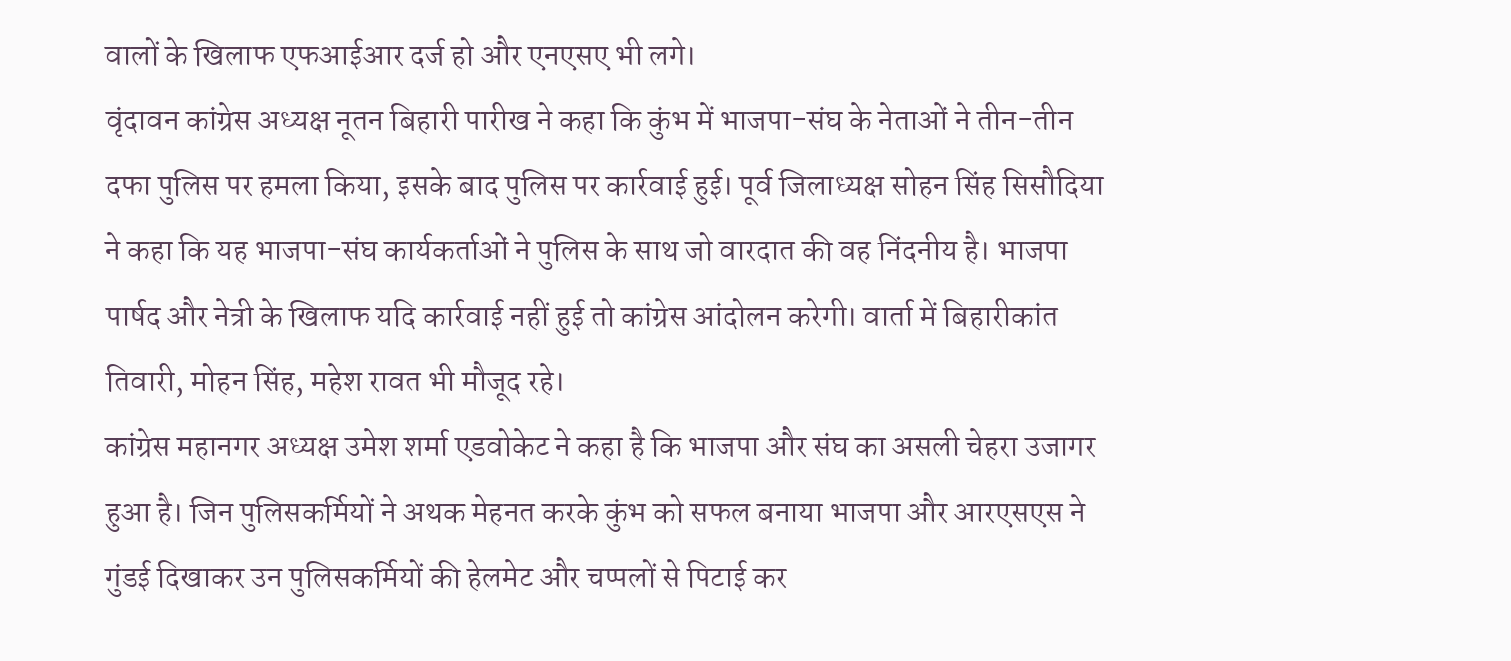वालों के खिलाफ एफआईआर दर्ज हो और एनएसए भी लगे।
वृंदावन कांग्रेस अध्यक्ष नूतन बिहारी पारीख ने कहा कि कुंभ में भाजपा-संघ के नेताओं ने तीन-तीन दफा पुलिस पर हमला किया, इसके बाद पुलिस पर कार्रवाई हुई। पूर्व जिलाध्यक्ष सोहन सिंह सिसौदिया ने कहा कि यह भाजपा-संघ कार्यकर्ताओं ने पुलिस के साथ जो वारदात की वह निंदनीय है। भाजपा पार्षद और नेत्री के खिलाफ यदि कार्रवाई नहीं हुई तो कांग्रेस आंदोलन करेगी। वार्ता में बिहारीकांत तिवारी, मोहन सिंह, महेश रावत भी मौजूद रहे।
कांग्रेस महानगर अध्यक्ष उमेश शर्मा एडवोकेट ने कहा है कि भाजपा और संघ का असली चेहरा उजागर हुआ है। जिन पुलिसकर्मियों ने अथक मेहनत करके कुंभ को सफल बनाया भाजपा और आरएसएस ने गुंडई दिखाकर उन पुलिसकर्मियों की हेलमेट और चप्पलों से पिटाई कर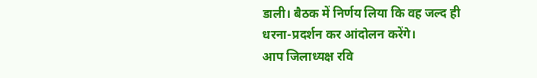डाली। बैठक में निर्णय लिया कि वह जल्द ही धरना-प्रदर्शन कर आंदोलन करेंगे।
आप जिलाध्यक्ष रवि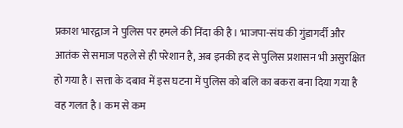प्रकाश भारद्वाज ने पुलिस पर हमले की निंदा की है। भाजपा-संघ की गुंडागर्दी और आतंक से समाज पहले से ही परेशान है, अब इनकी हद से पुलिस प्रशासन भी असुरक्षित हो गया है। सत्ता के दबाव में इस घटना में पुलिस को बलि का बकरा बना दिया गया है वह गलत है। कम से कम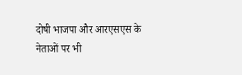दोषी भाजपा और आरएसएस के नेताओं पर भी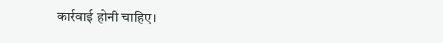कार्रवाई होनी चाहिए।